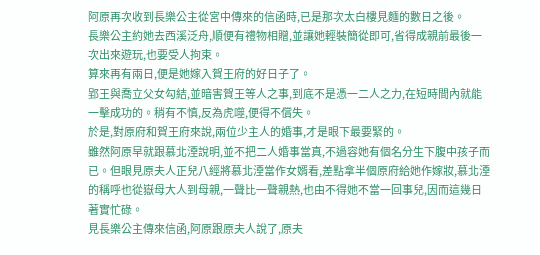阿原再次收到長樂公主從宮中傳來的信函時,已是那次太白樓見麵的數日之後。
長樂公主約她去西溪泛舟,順便有禮物相贈,並讓她輕裝簡從即可,省得成親前最後一次出來遊玩,也要受人拘束。
算來再有兩日,便是她嫁入賀王府的好日子了。
郢王與喬立父女勾結,並暗害賀王等人之事,到底不是憑一二人之力,在短時間內就能一擊成功的。稍有不慎,反為虎噬,便得不償失。
於是,對原府和賀王府來說,兩位少主人的婚事,才是眼下最要緊的。
雖然阿原早就跟慕北湮說明,並不把二人婚事當真,不過容她有個名分生下腹中孩子而已。但眼見原夫人正兒八經將慕北湮當作女婿看,差點拿半個原府給她作嫁妝,慕北湮的稱呼也從嶽母大人到母親,一聲比一聲親熱,也由不得她不當一回事兒,因而這幾日著實忙碌。
見長樂公主傳來信函,阿原跟原夫人說了,原夫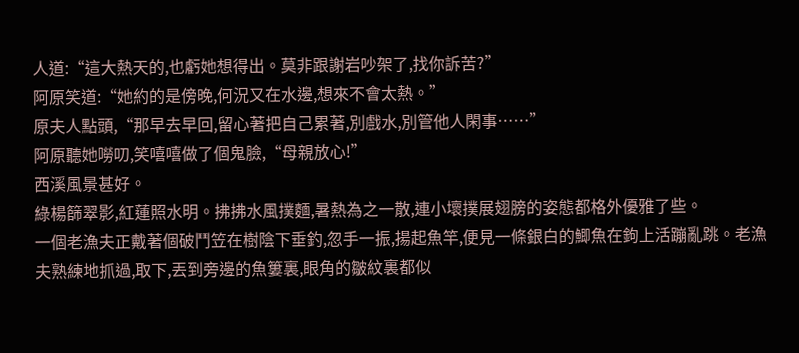人道:“這大熱天的,也虧她想得出。莫非跟謝岩吵架了,找你訴苦?”
阿原笑道:“她約的是傍晚,何況又在水邊,想來不會太熱。”
原夫人點頭,“那早去早回,留心著把自己累著,別戲水,別管他人閑事……”
阿原聽她嘮叨,笑嘻嘻做了個鬼臉,“母親放心!”
西溪風景甚好。
綠楊篩翠影,紅蓮照水明。拂拂水風撲麵,暑熱為之一散,連小壞撲展翅膀的姿態都格外優雅了些。
一個老漁夫正戴著個破鬥笠在樹陰下垂釣,忽手一振,揚起魚竿,便見一條銀白的鯽魚在鉤上活蹦亂跳。老漁夫熟練地抓過,取下,丟到旁邊的魚簍裏,眼角的皺紋裏都似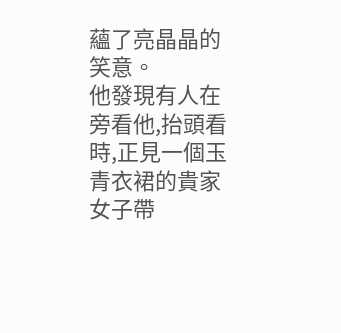蘊了亮晶晶的笑意。
他發現有人在旁看他,抬頭看時,正見一個玉青衣裙的貴家女子帶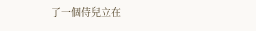了一個侍兒立在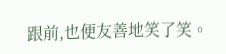跟前,也便友善地笑了笑。